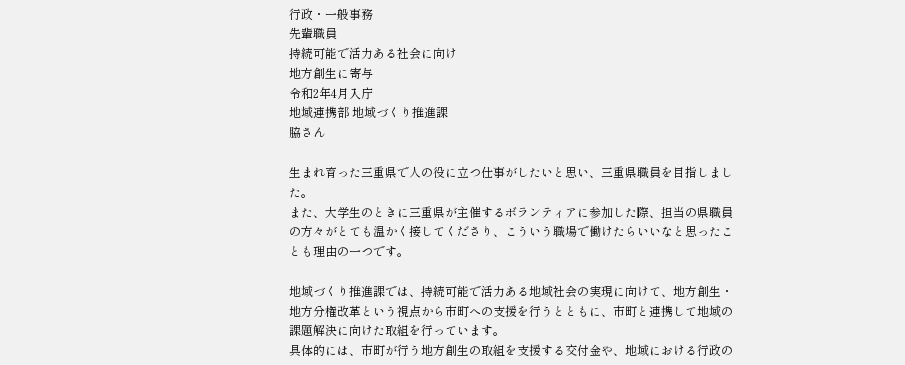行政・一般事務
先輩職員
持続可能で活力ある社会に向け
地方創生に寄与
令和2年4月入庁
地域連携部 地域づくり推進課
脇さん

生まれ育った三重県で人の役に立つ仕事がしたいと思い、三重県職員を目指しました。
また、大学生のときに三重県が主催するボランティアに参加した際、担当の県職員の方々がとても温かく接してくださり、こういう職場で働けたらいいなと思ったことも理由の一つです。

地域づくり推進課では、持続可能で活力ある地域社会の実現に向けて、地方創生・地方分権改革という視点から市町への支援を行うとともに、市町と連携して地域の課題解決に向けた取組を行っています。
具体的には、市町が行う地方創生の取組を支援する交付金や、地域における行政の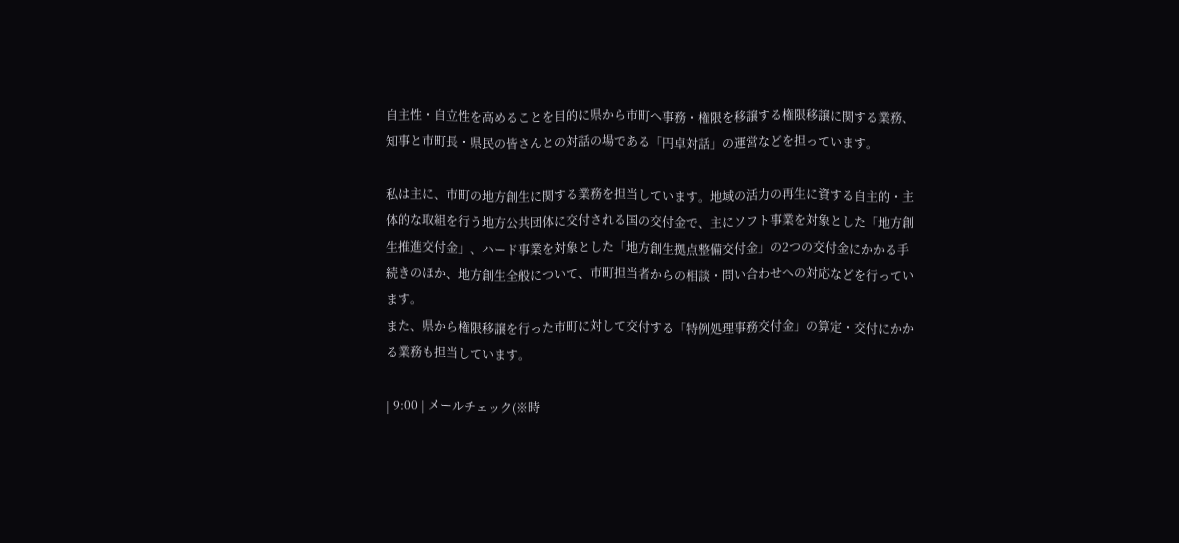自主性・自立性を高めることを目的に県から市町へ事務・権限を移譲する権限移譲に関する業務、知事と市町長・県民の皆さんとの対話の場である「円卓対話」の運営などを担っています。

私は主に、市町の地方創生に関する業務を担当しています。地域の活力の再生に資する自主的・主体的な取組を行う地方公共団体に交付される国の交付金で、主にソフト事業を対象とした「地方創生推進交付金」、ハード事業を対象とした「地方創生拠点整備交付金」の2つの交付金にかかる手続きのほか、地方創生全般について、市町担当者からの相談・問い合わせへの対応などを行っています。
また、県から権限移譲を行った市町に対して交付する「特例処理事務交付金」の算定・交付にかかる業務も担当しています。

| 9:00 | メールチェック(※時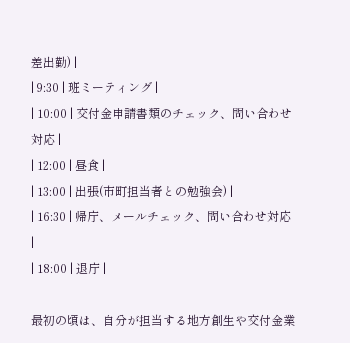差出勤) |
| 9:30 | 班ミーティング |
| 10:00 | 交付金申請書類のチェック、問い合わせ対応 |
| 12:00 | 昼食 |
| 13:00 | 出張(市町担当者との勉強会) |
| 16:30 | 帰庁、メールチェック、問い合わせ対応 |
| 18:00 | 退庁 |

最初の頃は、自分が担当する地方創生や交付金業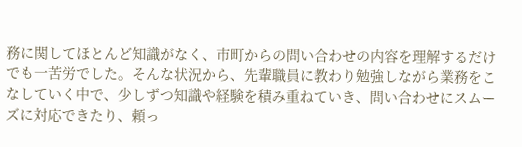務に関してほとんど知識がなく、市町からの問い合わせの内容を理解するだけでも一苦労でした。そんな状況から、先輩職員に教わり勉強しながら業務をこなしていく中で、少しずつ知識や経験を積み重ねていき、問い合わせにスムーズに対応できたり、頼っ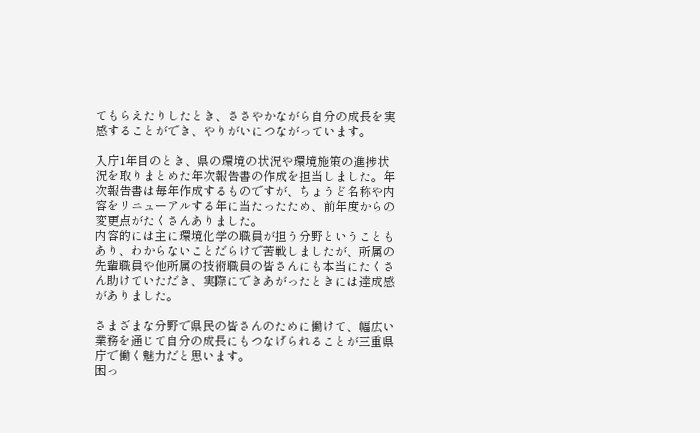てもらえたりしたとき、ささやかながら自分の成長を実感することができ、やりがいにつながっています。

入庁1年目のとき、県の環境の状況や環境施策の進捗状況を取りまとめた年次報告書の作成を担当しました。年次報告書は毎年作成するものですが、ちょうど名称や内容をリニューアルする年に当たったため、前年度からの変更点がたくさんありました。
内容的には主に環境化学の職員が担う分野ということもあり、わからないことだらけで苦戦しましたが、所属の先輩職員や他所属の技術職員の皆さんにも本当にたくさん助けていただき、実際にできあがったときには達成感がありました。

さまざまな分野で県民の皆さんのために働けて、幅広い業務を通じて自分の成長にもつなげられることが三重県庁で働く魅力だと思います。
困っ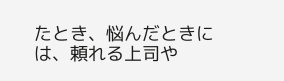たとき、悩んだときには、頼れる上司や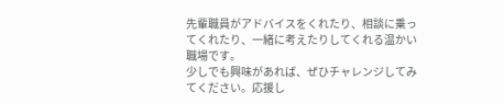先輩職員がアドバイスをくれたり、相談に乗ってくれたり、一緒に考えたりしてくれる温かい職場です。
少しでも興味があれば、ぜひチャレンジしてみてください。応援し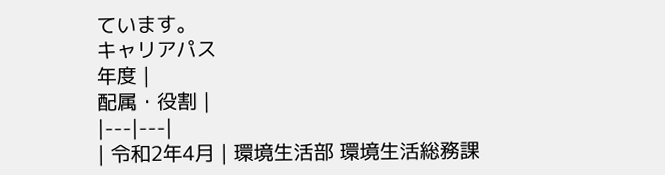ています。
キャリアパス
年度 |
配属・役割 |
|---|---|
| 令和2年4月 | 環境生活部 環境生活総務課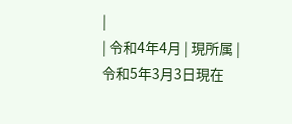|
| 令和4年4月 | 現所属 |
令和5年3月3日現在